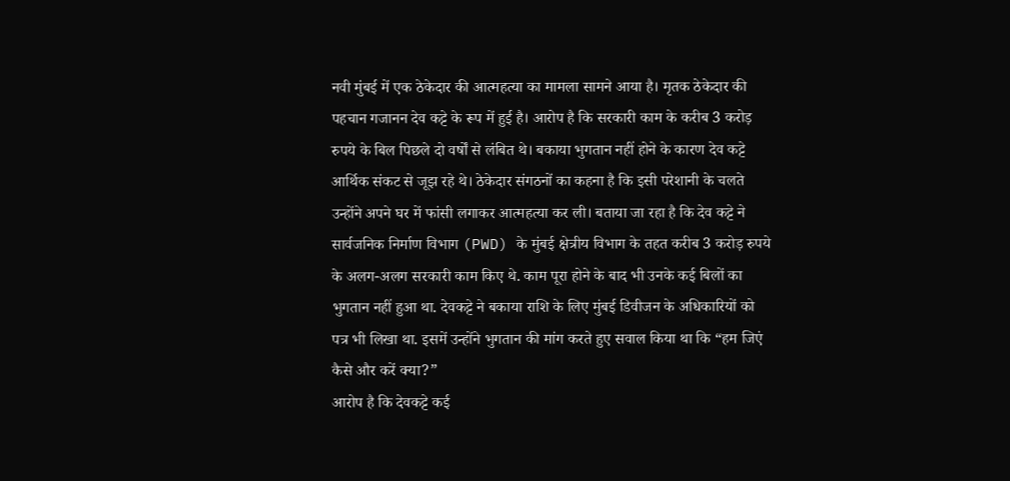नवी मुंबई में एक ठेकेदार की आत्महत्या का मामला सामने आया है। मृतक ठेकेदार की पहचान गजानन देव कट्टे के रूप में हुई है। आरोप है कि सरकारी काम के करीब 3 करोड़ रुपये के बिल पिछले दो वर्षों से लंबित थे। बकाया भुगतान नहीं होने के कारण देव कट्टे आर्थिक संकट से जूझ रहे थे। ठेकेदार संगठनों का कहना है कि इसी परेशानी के चलते उन्होंने अपने घर में फांसी लगाकर आत्महत्या कर ली। बताया जा रहा है कि देव कट्टे ने सार्वजनिक निर्माण विभाग (PWD) के मुंबई क्षेत्रीय विभाग के तहत करीब 3 करोड़ रुपये के अलग-अलग सरकारी काम किए थे. काम पूरा होने के बाद भी उनके कई बिलों का भुगतान नहीं हुआ था. देवकट्टे ने बकाया राशि के लिए मुंबई डिवीजन के अधिकारियों को पत्र भी लिखा था. इसमें उन्होंने भुगतान की मांग करते हुए सवाल किया था कि “हम जिएं कैसे और करें क्या?”
आरोप है कि देवकट्टे कई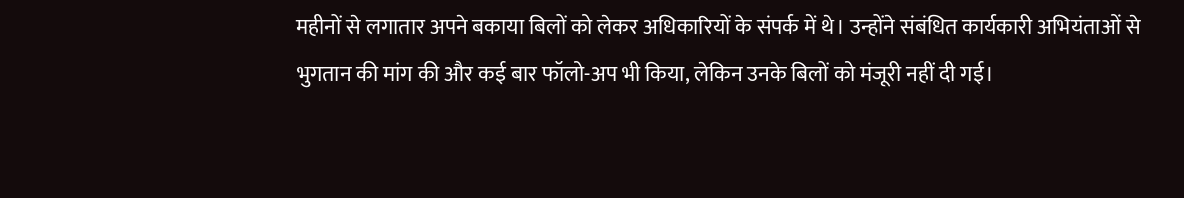महीनों से लगातार अपने बकाया बिलों को लेकर अधिकारियों के संपर्क में थे। उन्होंने संबंधित कार्यकारी अभियंताओं से भुगतान की मांग की और कई बार फॉलो-अप भी किया, लेकिन उनके बिलों को मंजूरी नहीं दी गई।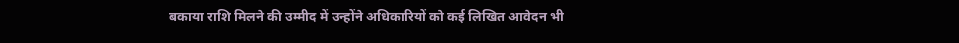बकाया राशि मिलने की उम्मीद में उन्होंने अधिकारियों को कई लिखित आवेदन भी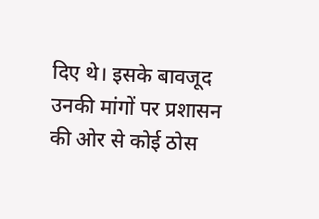दिए थे। इसके बावजूद उनकी मांगों पर प्रशासन की ओर से कोई ठोस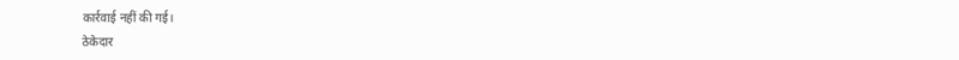कार्रवाई नहीं की गई।
ठेकेदार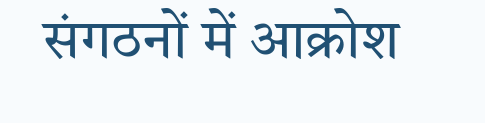संगठनों में आक्रोश